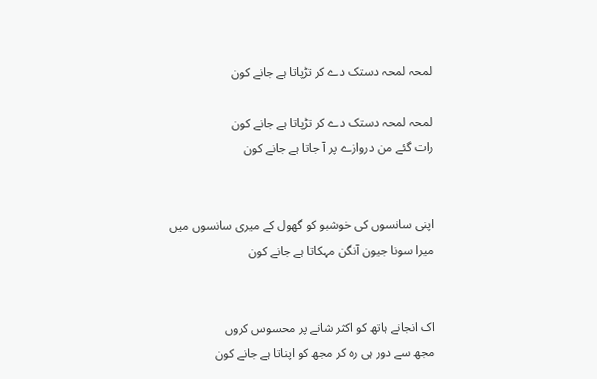لمحہ لمحہ دستک دے کر تڑپاتا ہے جانے کون

لمحہ لمحہ دستک دے کر تڑپاتا ہے جانے کون
رات گئے من دروازے پر آ جاتا ہے جانے کون


اپنی سانسوں کی خوشبو کو گھول کے میری سانسوں میں
میرا سونا جیون آنگن مہکاتا ہے جانے کون


اک انجانے ہاتھ کو اکثر شانے پر محسوس کروں
مجھ سے دور ہی رہ کر مجھ کو اپناتا ہے جانے کون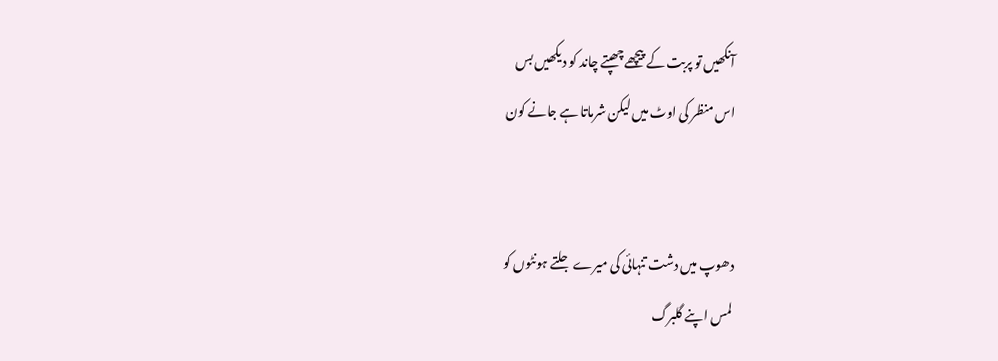آنکھیں تو پربت کے پیچھے چھپتے چاند کو دیکھیں بس
اس منظر کی اوٹ میں لیکن شرماتا ہے جانے کون


دھوپ میں دشت تنہائی کی میرے جلتے ہونٹوں کو
لمس اپنے گلبرگ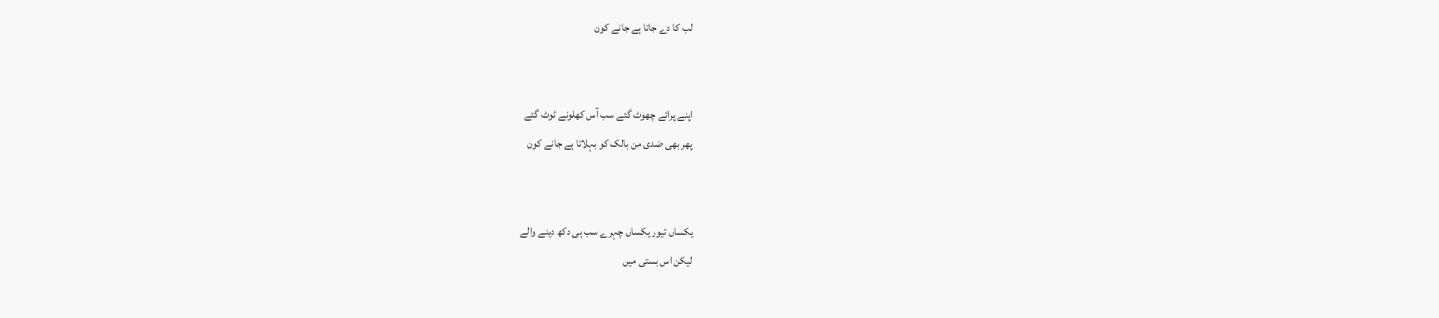لب کا دے جاتا ہے جانے کون


اپنے پرائے چھوٹ گئے سب آس کھلونے ٹوٹ گئے
پھر بھی ضدی من بالک کو بہلاتا ہے جانے کون


یکساں تیور یکساں چہرے سب ہی دکھ دینے والے
لیکن اس بستی میں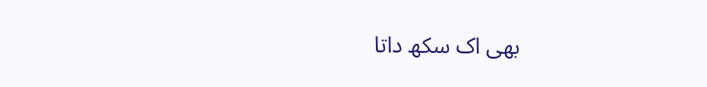بھی اک سکھ داتا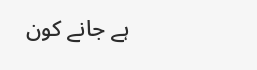ہے جانے کون